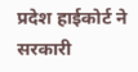प्रदेश हाईकोर्ट ने सरकारी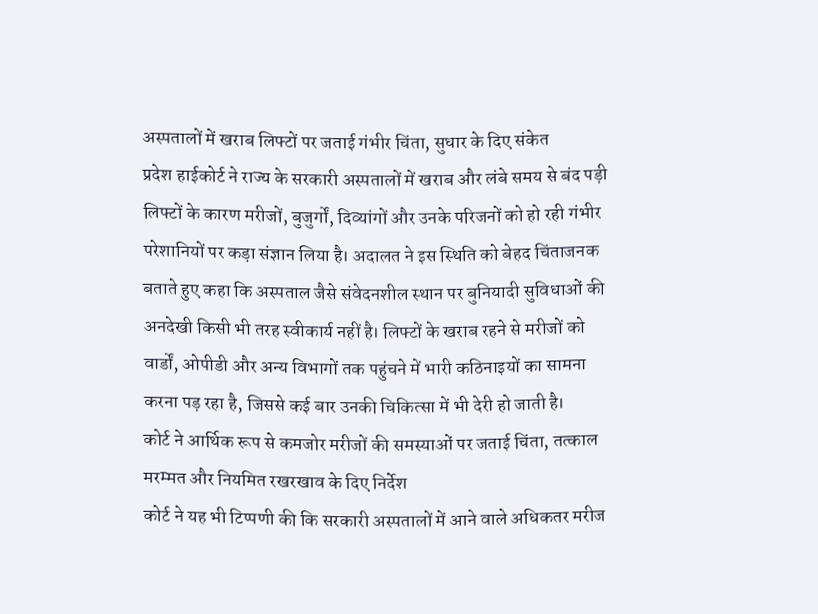अस्पतालों में खराब लिफ्टों पर जताई गंभीर चिंता, सुधार के दिए संकेत
प्रदेश हाईकोर्ट ने राज्य के सरकारी अस्पतालों में खराब और लंबे समय से बंद पड़ी लिफ्टों के कारण मरीजों, बुजुर्गों, दिव्यांगों और उनके परिजनों को हो रही गंभीर परेशानियों पर कड़ा संज्ञान लिया है। अदालत ने इस स्थिति को बेहद चिंताजनक बताते हुए कहा कि अस्पताल जैसे संवेदनशील स्थान पर बुनियादी सुविधाओं की अनदेखी किसी भी तरह स्वीकार्य नहीं है। लिफ्टों के खराब रहने से मरीजों को वार्डों, ओपीडी और अन्य विभागों तक पहुंचने में भारी कठिनाइयों का सामना करना पड़ रहा है, जिससे कई बार उनकी चिकित्सा में भी देरी हो जाती है।
कोर्ट ने आर्थिक रूप से कमजोर मरीजों की समस्याओं पर जताई चिंता, तत्काल मरम्मत और नियमित रखरखाव के दिए निर्देश
कोर्ट ने यह भी टिप्पणी की कि सरकारी अस्पतालों में आने वाले अधिकतर मरीज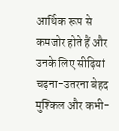आर्थिक रूप से कमजोर होते हैं और उनके लिए सीढ़ियां चढ़ना-उतरना बेहद मुश्किल और कभी-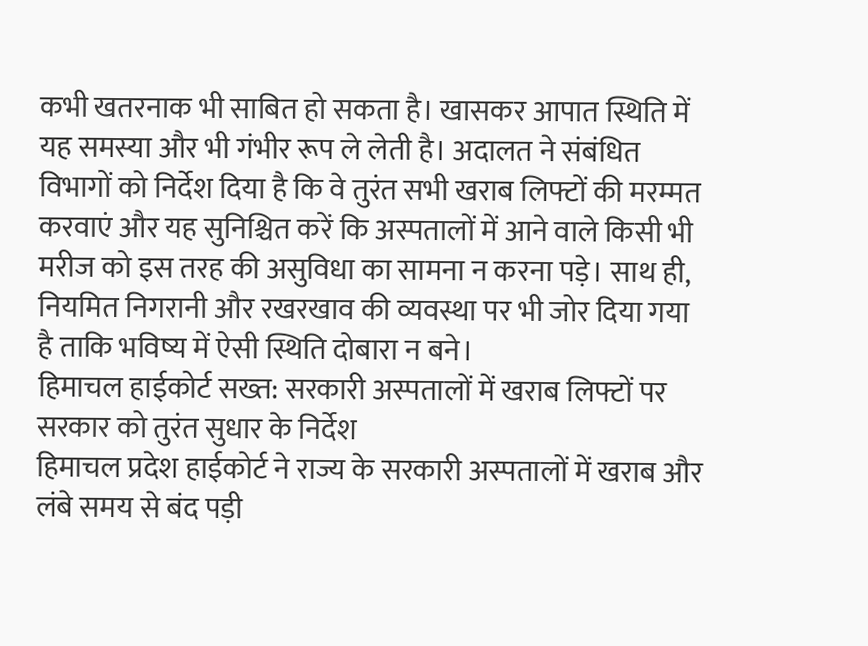कभी खतरनाक भी साबित हो सकता है। खासकर आपात स्थिति में यह समस्या और भी गंभीर रूप ले लेती है। अदालत ने संबंधित विभागों को निर्देश दिया है कि वे तुरंत सभी खराब लिफ्टों की मरम्मत करवाएं और यह सुनिश्चित करें कि अस्पतालों में आने वाले किसी भी मरीज को इस तरह की असुविधा का सामना न करना पड़े। साथ ही, नियमित निगरानी और रखरखाव की व्यवस्था पर भी जोर दिया गया है ताकि भविष्य में ऐसी स्थिति दोबारा न बने।
हिमाचल हाईकोर्ट सख्त: सरकारी अस्पतालों में खराब लिफ्टों पर सरकार को तुरंत सुधार के निर्देश
हिमाचल प्रदेश हाईकोर्ट ने राज्य के सरकारी अस्पतालों में खराब और लंबे समय से बंद पड़ी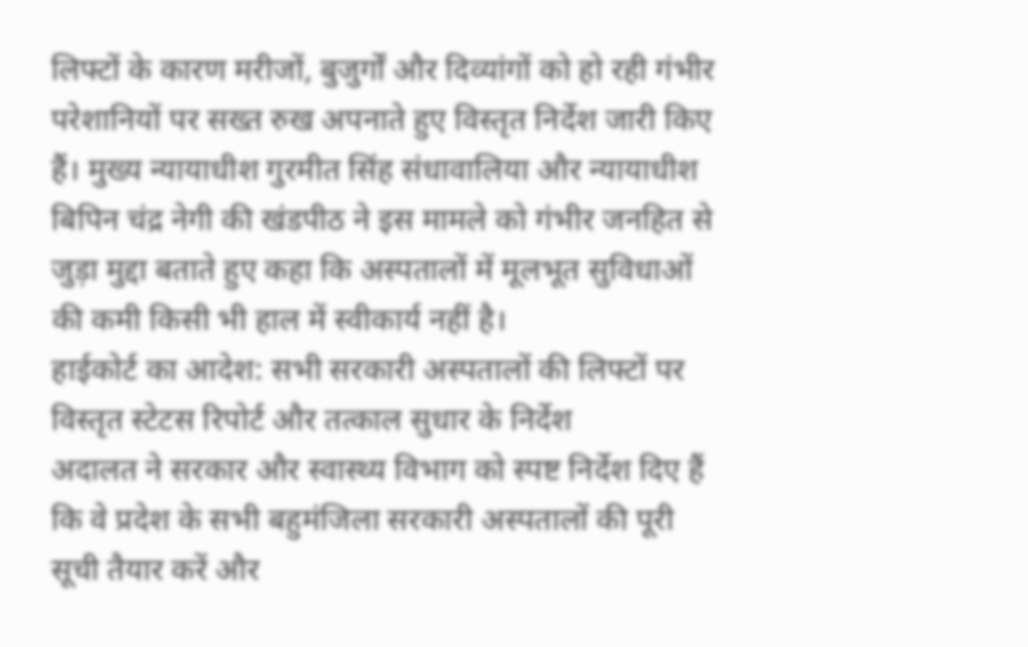लिफ्टों के कारण मरीजों, बुजुर्गों और दिव्यांगों को हो रही गंभीर परेशानियों पर सख्त रुख अपनाते हुए विस्तृत निर्देश जारी किए हैं। मुख्य न्यायाधीश गुरमीत सिंह संधावालिया और न्यायाधीश बिपिन चंद्र नेगी की खंडपीठ ने इस मामले को गंभीर जनहित से जुड़ा मुद्दा बताते हुए कहा कि अस्पतालों में मूलभूत सुविधाओं की कमी किसी भी हाल में स्वीकार्य नहीं है।
हाईकोर्ट का आदेश: सभी सरकारी अस्पतालों की लिफ्टों पर विस्तृत स्टेटस रिपोर्ट और तत्काल सुधार के निर्देश
अदालत ने सरकार और स्वास्थ्य विभाग को स्पष्ट निर्देश दिए हैं कि वे प्रदेश के सभी बहुमंजिला सरकारी अस्पतालों की पूरी सूची तैयार करें और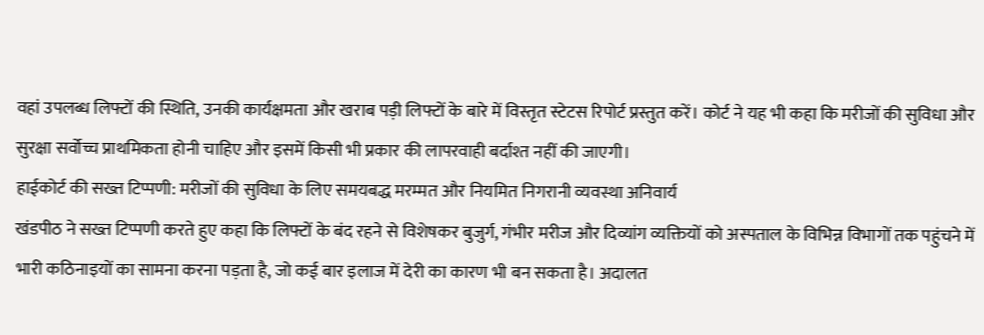वहां उपलब्ध लिफ्टों की स्थिति, उनकी कार्यक्षमता और खराब पड़ी लिफ्टों के बारे में विस्तृत स्टेटस रिपोर्ट प्रस्तुत करें। कोर्ट ने यह भी कहा कि मरीजों की सुविधा और सुरक्षा सर्वोच्च प्राथमिकता होनी चाहिए और इसमें किसी भी प्रकार की लापरवाही बर्दाश्त नहीं की जाएगी।
हाईकोर्ट की सख्त टिप्पणी: मरीजों की सुविधा के लिए समयबद्ध मरम्मत और नियमित निगरानी व्यवस्था अनिवार्य
खंडपीठ ने सख्त टिप्पणी करते हुए कहा कि लिफ्टों के बंद रहने से विशेषकर बुजुर्ग, गंभीर मरीज और दिव्यांग व्यक्तियों को अस्पताल के विभिन्न विभागों तक पहुंचने में भारी कठिनाइयों का सामना करना पड़ता है, जो कई बार इलाज में देरी का कारण भी बन सकता है। अदालत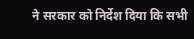ने सरकार को निर्देश दिया कि सभी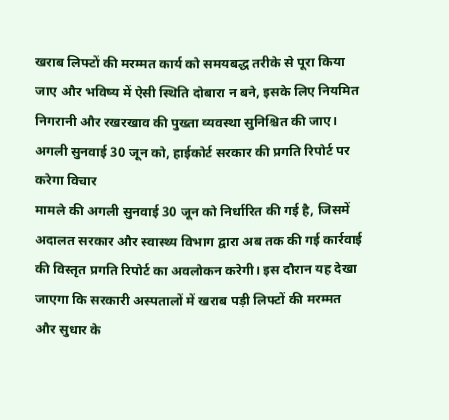खराब लिफ्टों की मरम्मत कार्य को समयबद्ध तरीके से पूरा किया जाए और भविष्य में ऐसी स्थिति दोबारा न बने, इसके लिए नियमित निगरानी और रखरखाव की पुख्ता व्यवस्था सुनिश्चित की जाए।
अगली सुनवाई 30 जून को, हाईकोर्ट सरकार की प्रगति रिपोर्ट पर करेगा विचार
मामले की अगली सुनवाई 30 जून को निर्धारित की गई है, जिसमें अदालत सरकार और स्वास्थ्य विभाग द्वारा अब तक की गई कार्रवाई की विस्तृत प्रगति रिपोर्ट का अवलोकन करेगी। इस दौरान यह देखा जाएगा कि सरकारी अस्पतालों में खराब पड़ी लिफ्टों की मरम्मत और सुधार के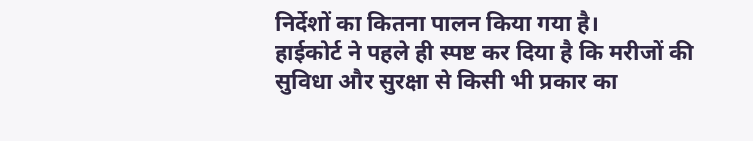निर्देशों का कितना पालन किया गया है।
हाईकोर्ट ने पहले ही स्पष्ट कर दिया है कि मरीजों की सुविधा और सुरक्षा से किसी भी प्रकार का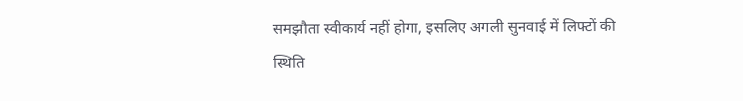समझौता स्वीकार्य नहीं होगा, इसलिए अगली सुनवाई में लिफ्टों की स्थिति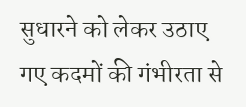सुधारने को लेकर उठाए गए कदमों की गंभीरता से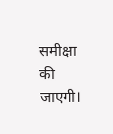समीक्षा की जाएगी।